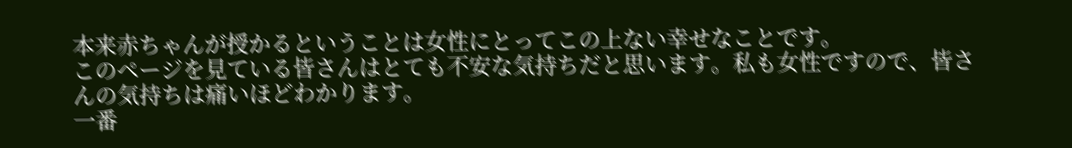本来赤ちゃんが授かるということは女性にとってこの上ない幸せなことです。
このページを見ている皆さんはとても不安な気持ちだと思います。私も女性ですので、皆さんの気持ちは痛いほどわかります。
一番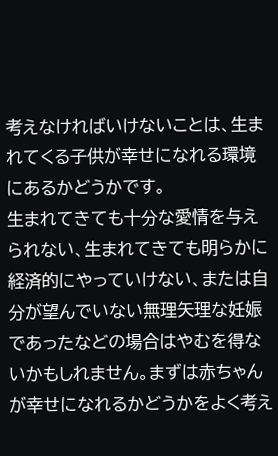考えなければいけないことは、生まれてくる子供が幸せになれる環境にあるかどうかです。
生まれてきても十分な愛情を与えられない、生まれてきても明らかに経済的にやっていけない、または自分が望んでいない無理矢理な妊娠であったなどの場合はやむを得ないかもしれません。まずは赤ちゃんが幸せになれるかどうかをよく考え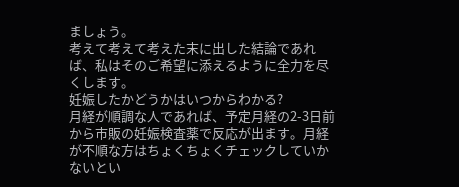ましょう。
考えて考えて考えた末に出した結論であれば、私はそのご希望に添えるように全力を尽くします。
妊娠したかどうかはいつからわかる?
月経が順調な人であれば、予定月経の2-3日前から市販の妊娠検査薬で反応が出ます。月経が不順な方はちょくちょくチェックしていかないとい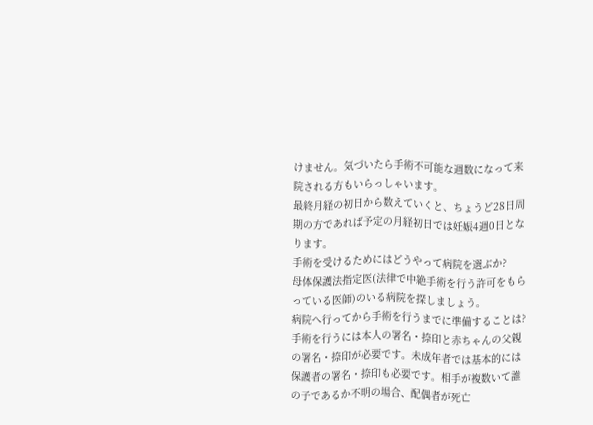けません。気づいたら手術不可能な週数になって来院される方もいらっしゃいます。
最終月経の初日から数えていくと、ちょうど28日周期の方であれば予定の月経初日では妊娠4週0日となります。
手術を受けるためにはどうやって病院を選ぶか?
母体保護法指定医(法律で中絶手術を行う許可をもらっている医師)のいる病院を探しましょう。
病院へ行ってから手術を行うまでに準備することは?
手術を行うには本人の署名・捺印と赤ちゃんの父親の署名・捺印が必要です。未成年者では基本的には保護者の署名・捺印も必要です。相手が複数いて誰の子であるか不明の場合、配偶者が死亡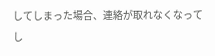してしまった場合、連絡が取れなくなってし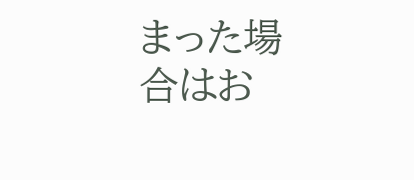まった場合はお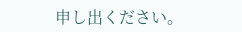申し出ください。